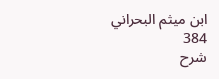ابن ميثم البحراني
384
شرح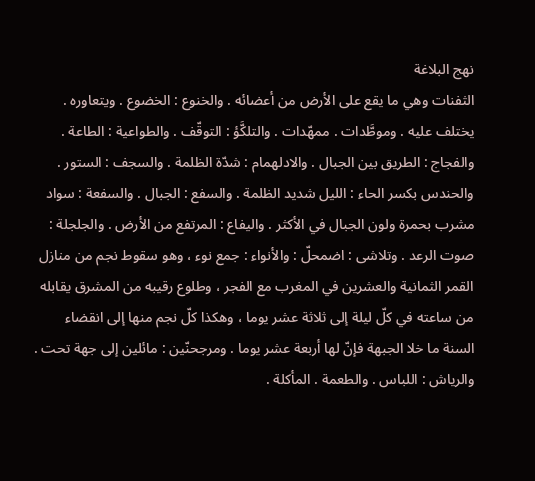نهج البلاغة
الثفنات وهي ما يقع على الأرض من أعضائه . والخنوع : الخضوع . ويتعاوره . يختلف عليه . وموطَّدات . ممهّدات . والتلكَّؤ : التوقّف . والطواعية : الطاعة . والفجاج : الطريق بين الجبال . والادلهمام : شدّة الظلمة . والسجف : الستور . والحندس بكسر الحاء : الليل شديد الظلمة . والسفع : الجبال . والسفعة : سواد مشرب بحمرة ولون الجبال في الأكثر . واليفاع : المرتفع من الأرض . والجلجلة : صوت الرعد . وتلاشى : اضمحلّ : والأنواء : جمع نوء ، وهو سقوط نجم من منازل القمر الثمانية والعشرين في المغرب مع الفجر ، وطلوع رقيبه من المشرق يقابله من ساعته في كلّ ليلة إلى ثلاثة عشر يوما ، وهكذا كلّ نجم منها إلى انقضاء السنة ما خلا الجبهة فإنّ لها أربعة عشر يوما . ومرجحنّين : مائلين إلى جهة تحت . والرياش : اللباس . والطعمة . المأكلة .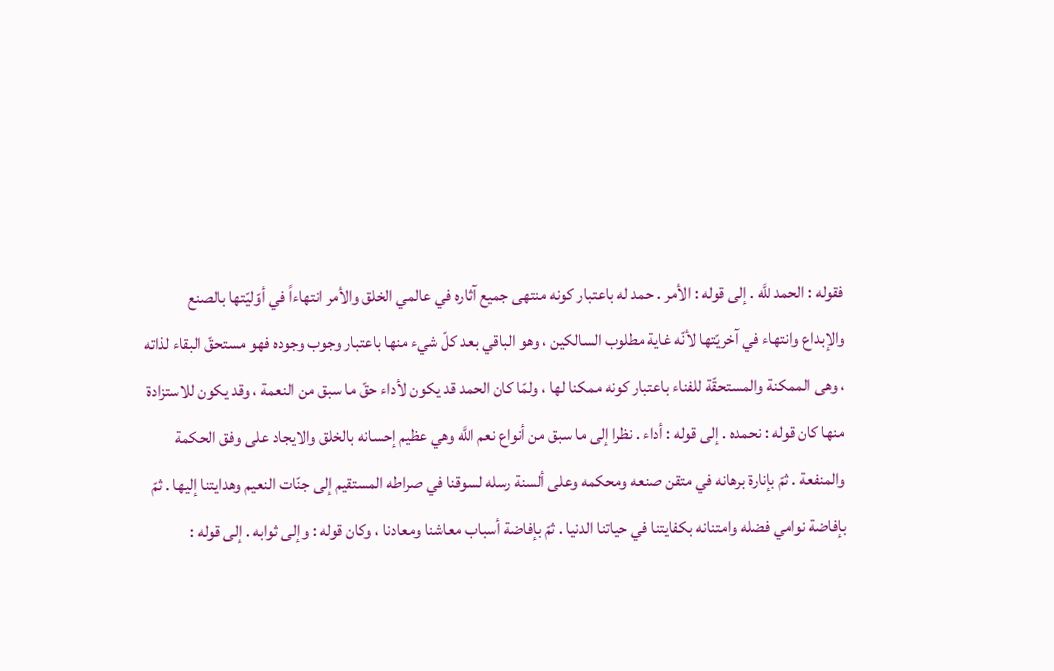فقوله : الحمد للَّه . إلى قوله : الأمر . حمد له باعتبار كونه منتهى جميع آثاره في عالمي الخلق والأمر انتهاءاً في أوّليّتها بالصنع والإبداع وانتهاء في آخريّتها لأنّه غاية مطلوب السالكين ، وهو الباقي بعد كلّ شيء منها باعتبار وجوب وجوده فهو مستحقّ البقاء لذاته ، وهى الممكنة والمستحقّة للفناء باعتبار كونه ممكنا لها ، ولمّا كان الحمد قد يكون لأداء حقّ ما سبق من النعمة ، وقد يكون للاستزادة منها كان قوله : نحمده . إلى قوله : أداء . نظرا إلى ما سبق من أنواع نعم اللَّه وهي عظيم إحسانه بالخلق والايجاد على وفق الحكمة والمنفعة . ثمّ بإنارة برهانه في متقن صنعه ومحكمه وعلى ألسنة رسله لسوقنا في صراطه المستقيم إلى جنّات النعيم وهدايتنا إليها . ثمّ بإفاضة نوامي فضله وامتنانه بكفايتنا في حياتنا الدنيا . ثمّ بإفاضة أسباب معاشنا ومعادنا ، وكان قوله : وإلى ثوابه . إلى قوله :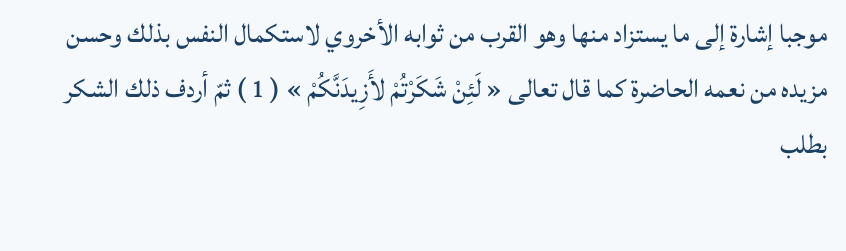موجبا إشارة إلى ما يستزاد منها وهو القرب من ثوابه الأخروي لاستكمال النفس بذلك وحسن مزيده من نعمه الحاضرة كما قال تعالى « لَئِنْ شَكَرْتُمْ لأَزِيدَنَّكُمْ » ( 1 ) ثمّ أردف ذلك الشكر بطلب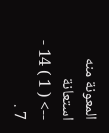المعونة منه استعانة
--> ( 1 ) 14 - 7 .